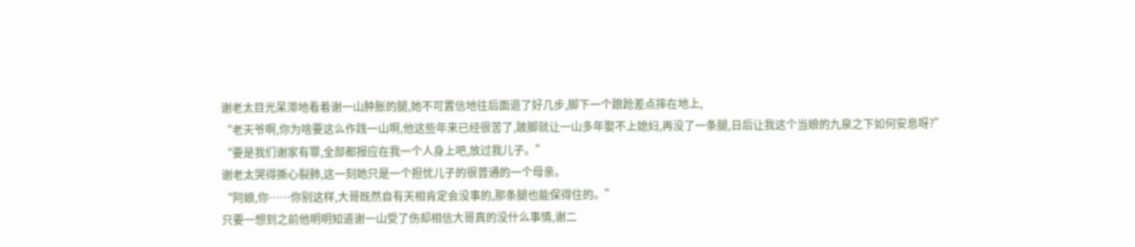谢老太目光呆滞地看着谢一山肿胀的腿,她不可置信地往后面退了好几步,脚下一个踉跄差点摔在地上,
“老天爷啊,你为啥要这么作践一山啊,他这些年来已经很苦了,跛脚就让一山多年娶不上媳妇,再没了一条腿,日后让我这个当娘的九泉之下如何安息呀?”
“要是我们谢家有罪,全部都报应在我一个人身上吧,放过我儿子。”
谢老太哭得撕心裂肺,这一刻她只是一个担忧儿子的很普通的一个母亲。
“阿娘,你……你别这样,大哥既然自有天相肯定会没事的,那条腿也能保得住的。”
只要一想到之前他明明知道谢一山受了伤却相信大哥真的没什么事情,谢二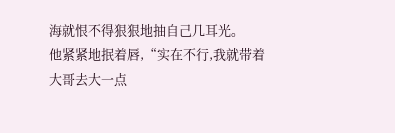海就恨不得狠狠地抽自己几耳光。
他紧紧地抿着唇,“实在不行,我就带着大哥去大一点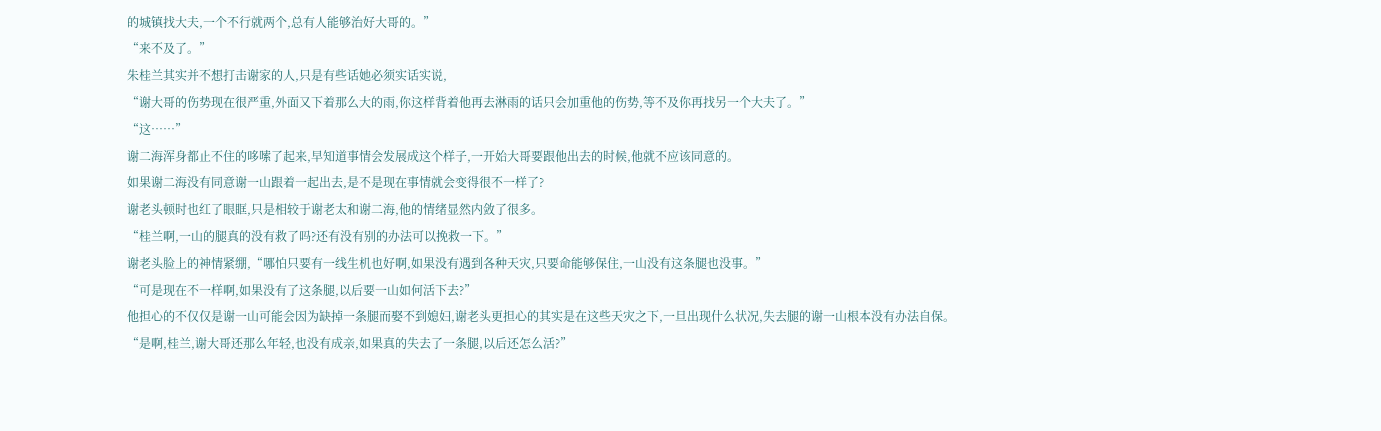的城镇找大夫,一个不行就两个,总有人能够治好大哥的。”
“来不及了。”
朱桂兰其实并不想打击谢家的人,只是有些话她必须实话实说,
“谢大哥的伤势现在很严重,外面又下着那么大的雨,你这样背着他再去淋雨的话只会加重他的伤势,等不及你再找另一个大夫了。”
“这……”
谢二海浑身都止不住的哆嗦了起来,早知道事情会发展成这个样子,一开始大哥要跟他出去的时候,他就不应该同意的。
如果谢二海没有同意谢一山跟着一起出去,是不是现在事情就会变得很不一样了?
谢老头顿时也红了眼眶,只是相较于谢老太和谢二海,他的情绪显然内敛了很多。
“桂兰啊,一山的腿真的没有救了吗?还有没有别的办法可以挽救一下。”
谢老头脸上的神情紧绷,“哪怕只要有一线生机也好啊,如果没有遇到各种天灾,只要命能够保住,一山没有这条腿也没事。”
“可是现在不一样啊,如果没有了这条腿,以后要一山如何活下去?”
他担心的不仅仅是谢一山可能会因为缺掉一条腿而娶不到媳妇,谢老头更担心的其实是在这些天灾之下,一旦出现什么状况,失去腿的谢一山根本没有办法自保。
“是啊,桂兰,谢大哥还那么年轻,也没有成亲,如果真的失去了一条腿,以后还怎么活?”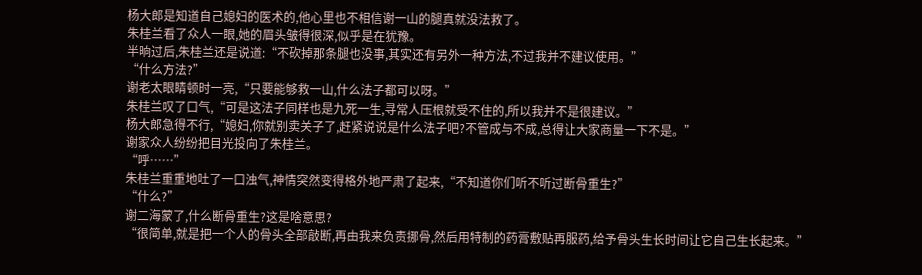杨大郎是知道自己媳妇的医术的,他心里也不相信谢一山的腿真就没法救了。
朱桂兰看了众人一眼,她的眉头皱得很深,似乎是在犹豫。
半晌过后,朱桂兰还是说道:“不砍掉那条腿也没事,其实还有另外一种方法,不过我并不建议使用。”
“什么方法?”
谢老太眼睛顿时一亮,“只要能够救一山,什么法子都可以呀。”
朱桂兰叹了口气,“可是这法子同样也是九死一生,寻常人压根就受不住的,所以我并不是很建议。”
杨大郎急得不行,“媳妇,你就别卖关子了,赶紧说说是什么法子吧?不管成与不成,总得让大家商量一下不是。”
谢家众人纷纷把目光投向了朱桂兰。
“呼……”
朱桂兰重重地吐了一口浊气,神情突然变得格外地严肃了起来,“不知道你们听不听过断骨重生?”
“什么?”
谢二海蒙了,什么断骨重生?这是啥意思?
“很简单,就是把一个人的骨头全部敲断,再由我来负责挪骨,然后用特制的药膏敷贴再服药,给予骨头生长时间让它自己生长起来。”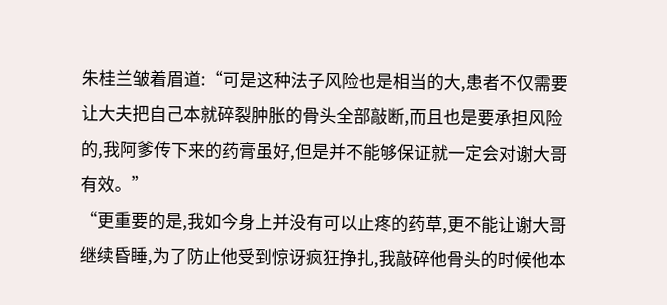朱桂兰皱着眉道:“可是这种法子风险也是相当的大,患者不仅需要让大夫把自己本就碎裂肿胀的骨头全部敲断,而且也是要承担风险的,我阿爹传下来的药膏虽好,但是并不能够保证就一定会对谢大哥有效。”
“更重要的是,我如今身上并没有可以止疼的药草,更不能让谢大哥继续昏睡,为了防止他受到惊讶疯狂挣扎,我敲碎他骨头的时候他本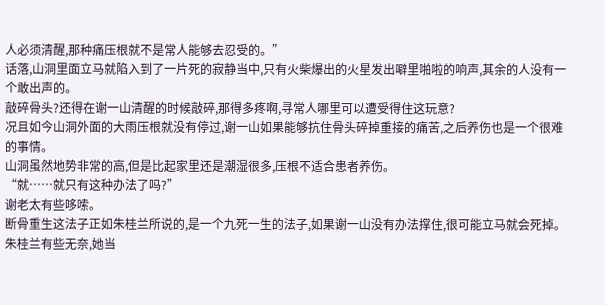人必须清醒,那种痛压根就不是常人能够去忍受的。”
话落,山洞里面立马就陷入到了一片死的寂静当中,只有火柴爆出的火星发出噼里啪啦的响声,其余的人没有一个敢出声的。
敲碎骨头?还得在谢一山清醒的时候敲碎,那得多疼啊,寻常人哪里可以遭受得住这玩意?
况且如今山洞外面的大雨压根就没有停过,谢一山如果能够抗住骨头碎掉重接的痛苦,之后养伤也是一个很难的事情。
山洞虽然地势非常的高,但是比起家里还是潮湿很多,压根不适合患者养伤。
“就……就只有这种办法了吗?”
谢老太有些哆嗦。
断骨重生这法子正如朱桂兰所说的,是一个九死一生的法子,如果谢一山没有办法撑住,很可能立马就会死掉。
朱桂兰有些无奈,她当